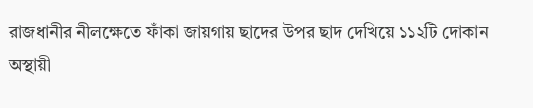রাজধানীর নীলক্ষেতে ফাঁকা জায়গায় ছাদের উপর ছাদ দেখিয়ে ১১২টি দোকান অস্থায়ী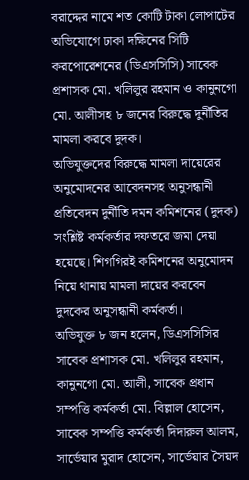বরাদ্দের নামে শত কোটি টাকা লোপাটের অভিযোগে ঢাকা দক্ষিনের সিটি করপোরেশনের (ডিএসসিসি) সাবেক প্রশাসক মো. খলিলুর রহমান ও কানুনগো মো. আলীসহ ৮ জনের বিরুদ্ধে দুর্নীতির মামলা করবে দুদক।
অভিযুক্তদের বিরুদ্ধে মামলা দায়েরের অনুমোদনের আবেদনসহ অনুসন্ধানী প্রতিবেদন দুর্নীতি দমন কমিশনের (দুদক) সংশ্লিষ্ট কর্মকর্তার দফতরে জমা দেয়া হয়েছে। শিগগিরই কমিশনের অনুমোদন নিয়ে থানায় মামলা দায়ের করবেন দুদকের অনুসন্ধানী কর্মকর্তা।
অভিযুক্ত ৮ জন হলেন, ডিএসসিসির সাবেক প্রশাসক মো. খলিলুর রহমান, কানুনগো মো. আলী, সাবেক প্রধান সম্পত্তি কর্মকর্তা মো. বিল্লাল হোসেন, সাবেক সম্পত্তি কর্মকর্তা দিদারুল আলম, সার্ভেয়ার মুরাদ হোসেন, সার্ভেয়ার সৈয়দ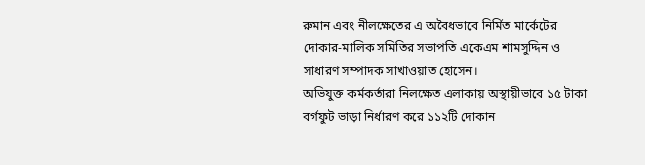রুমান এবং নীলক্ষেতের এ অবৈধভাবে নির্মিত মার্কেটের দোকার-মালিক সমিতির সভাপতি একেএম শামসুদ্দিন ও সাধারণ সম্পাদক সাখাওয়াত হোসেন।
অভিযুক্ত কর্মকর্তারা নিলক্ষেত এলাকায় অস্থায়ীভাবে ১৫ টাকা বর্গফুট ভাড়া নির্ধারণ করে ১১২টি দোকান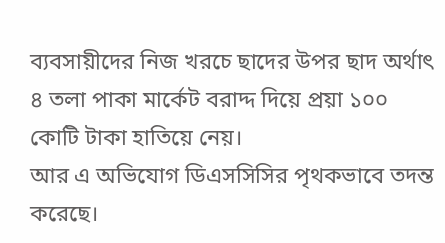ব্যবসায়ীদের নিজ খরচে ছাদের উপর ছাদ অর্থাৎ ৪ তলা পাকা মার্কেট বরাদ্দ দিয়ে প্রয়া ১০০ কোটি টাকা হাতিয়ে নেয়।
আর এ অভিযোগ ডিএসসিসির পৃথকভাবে তদন্ত করেছে।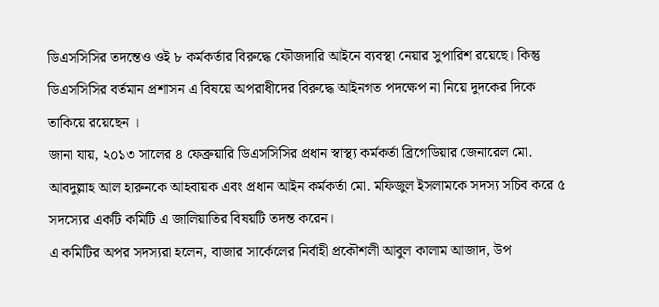ডিএসসিসির তদন্তেও ওই ৮ কর্মকর্তার বিরুদ্ধে ফৌজদারি আইনে ব্যবস্থা নেয়ার সুপারিশ রয়েছে। কিন্তু ডিএসসিসির বর্তমান প্রশাসন এ বিষয়ে অপরাধীদের বিরুদ্ধে আইনগত পদক্ষেপ না নিয়ে দুদকের দিকে তাকিয়ে রয়েছেন ।
জানা যায়, ২০১৩ সালের ৪ ফেব্রুয়ারি ডিএসসিসির প্রধান স্বাস্থ্য কর্মকর্তা ব্রিগেডিয়ার জেনারেল মো. আবদুল্লাহ আল হারুনকে আহবায়ক এবং প্রধান আইন কর্মকর্তা মো. মফিজুল ইসলামকে সদস্য সচিব করে ৫ সদস্যের একটি কমিটি এ জালিয়াতির বিষয়টি তদন্ত করেন।
এ কমিটির অপর সদস্যরা হলেন, বাজার সার্কেলের নির্বাহী প্রকৌশলী আবুল কালাম আজাদ, উপ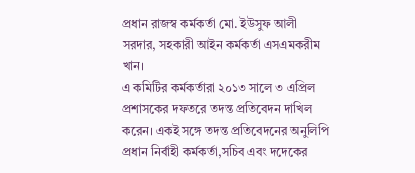প্রধান রাজস্ব কর্মকর্তা মো. ইউসুফ আলী সরদার, সহকারী আইন কর্মকর্তা এসএমকরীম খান।
এ কমিটির কর্মকর্তারা ২০১৩ সালে ৩ এপ্রিল প্রশাসকের দফতরে তদন্ত প্রতিবেদন দাখিল করেন। একই সঙ্গে তদন্ত প্রতিবেদনের অনুলিপি প্রধান নির্বাহী কর্মকর্তা,সচিব এবং দদেকের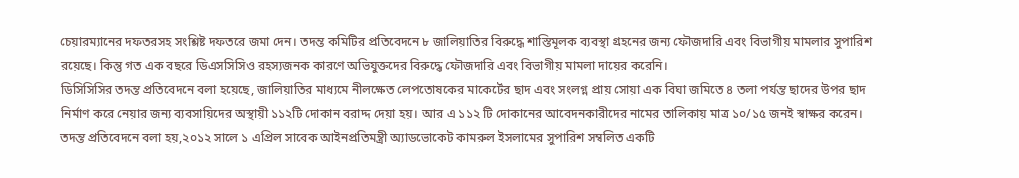চেয়ারম্যানের দফতরসহ সংশ্লিষ্ট দফতরে জমা দেন। তদন্ত কমিটির প্রতিবেদনে ৮ জালিয়াতির বিরুদ্ধে শাস্তিমূলক ব্যবস্থা গ্রহনের জন্য ফৌজদারি এবং বিভাগীয় মামলার সুপারিশ রয়েছে। কিন্তু গত এক বছরে ডিএসসিসিও রহস্যজনক কারণে অভিযুক্তদের বিরুদ্ধে ফৌজদারি এবং বিভাগীয় মামলা দায়ের করেনি।
ডিসিসিসির তদন্ত প্রতিবেদনে বলা হয়েছে, জালিয়াতির মাধ্যমে নীলক্ষেত লেপতোষকের মাকের্টের ছাদ এবং সংলগ্ন প্রায় সোয়া এক বিঘা জমিতে ৪ তলা পর্যন্ত ছাদের উপর ছাদ নির্মাণ করে নেয়ার জন্য ব্যবসায়িদের অস্থায়ী ১১২টি দোকান বরাদ্দ দেয়া হয়। আর এ ১১২ টি দোকানের আবেদনকারীদের নামের তালিকায় মাত্র ১০/১৫ জনই স্বাক্ষর করেন।
তদন্ত প্রতিবেদনে বলা হয়,২০১২ সালে ১ এপ্রিল সাবেক আইনপ্রতিমন্ত্রী অ্যাডভোকেট কামরুল ইসলামের সুপারিশ সম্বলিত একটি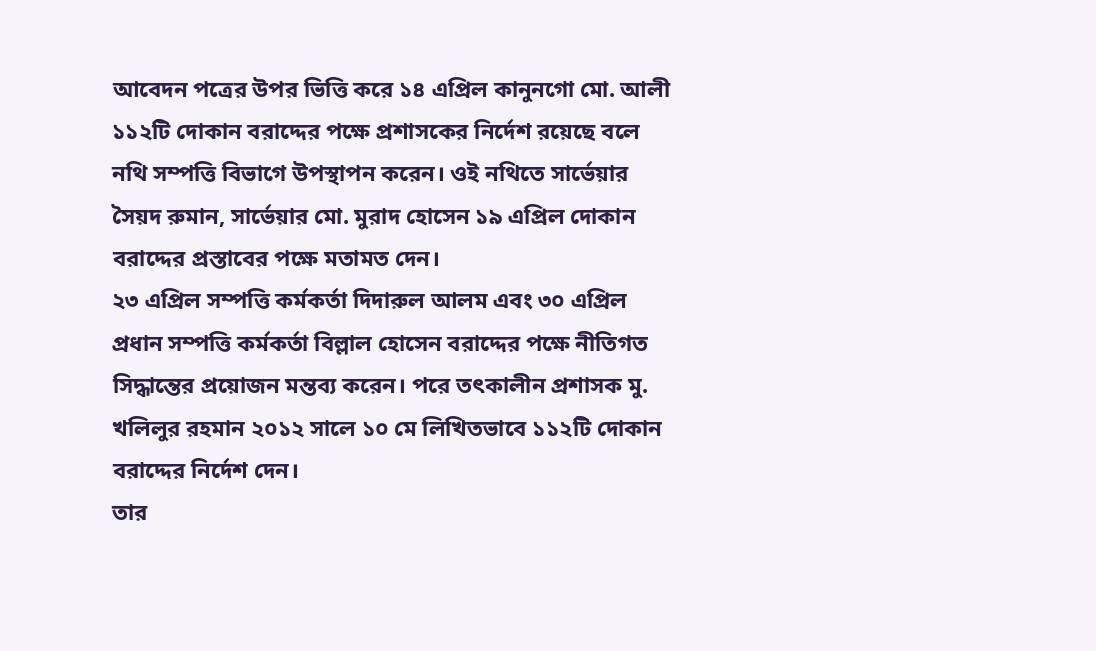আবেদন পত্রের উপর ভিত্তি করে ১৪ এপ্রিল কানুনগো মো. আলী ১১২টি দোকান বরাদ্দের পক্ষে প্রশাসকের নির্দেশ রয়েছে বলে নথি সম্পত্তি বিভাগে উপস্থাপন করেন। ওই নথিতে সার্ভেয়ার সৈয়দ রুমান, সার্ভেয়ার মো. মুরাদ হোসেন ১৯ এপ্রিল দোকান বরাদ্দের প্রস্তাবের পক্ষে মতামত দেন।
২৩ এপ্রিল সম্পত্তি কর্মকর্তা দিদারুল আলম এবং ৩০ এপ্রিল প্রধান সম্পত্তি কর্মকর্তা বিল্লাল হোসেন বরাদ্দের পক্ষে নীতিগত সিদ্ধান্তের প্রয়োজন মন্তব্য করেন। পরে তৎকালীন প্রশাসক মু. খলিলুর রহমান ২০১২ সালে ১০ মে লিখিতভাবে ১১২টি দোকান বরাদ্দের নির্দেশ দেন।
তার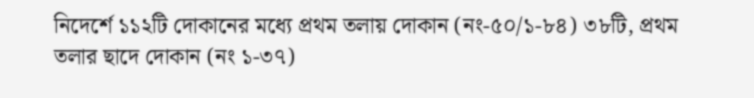নিদের্শে ১১২টি দোকানের মধ্যে প্রথম তলায় দোকান (নং-৫০/১-৮৪) ৩৮টি, প্রথম তলার ছাদে দোকান (নং ১-৩৭)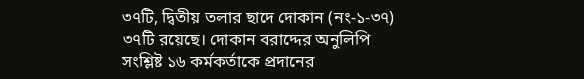৩৭টি, দ্বিতীয় তলার ছাদে দোকান (নং-১-৩৭) ৩৭টি রয়েছে। দোকান বরাদ্দের অনুলিপি সংশ্লিষ্ট ১৬ কর্মকর্তাকে প্রদানের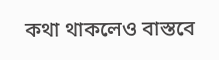কথা থাকলেও বাস্তবে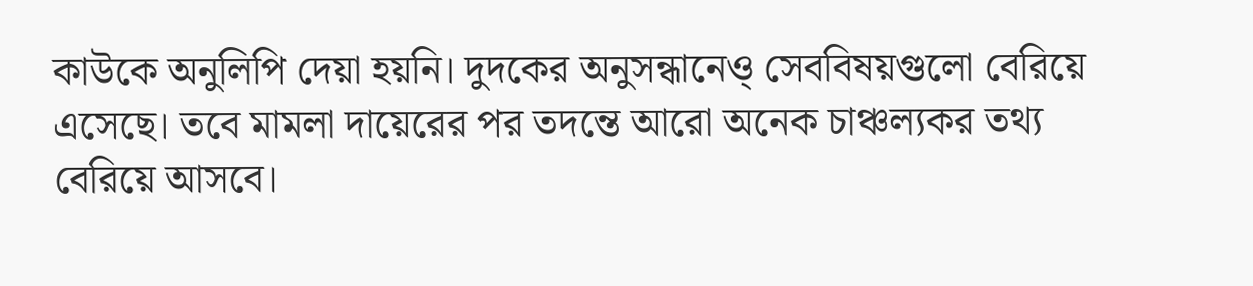কাউকে অনুলিপি দেয়া হয়নি। দুদকের অনুসন্ধানেও্ সেববিষয়গুলো বেরিয়ে এসেছে। তবে মামলা দায়েরের পর তদন্তে আরো অনেক চাঞ্চল্যকর তথ্য বেরিয়ে আসবে।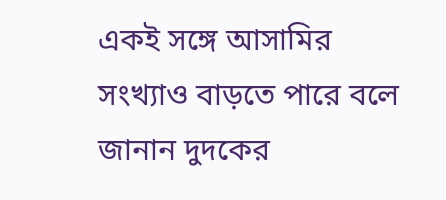একই সঙ্গে আসামির সংখ্যাও বাড়তে পারে বলে জানান দুদকের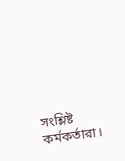সংশ্লিষ্ট কর্মকর্তারা।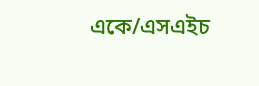একে/এসএইচ